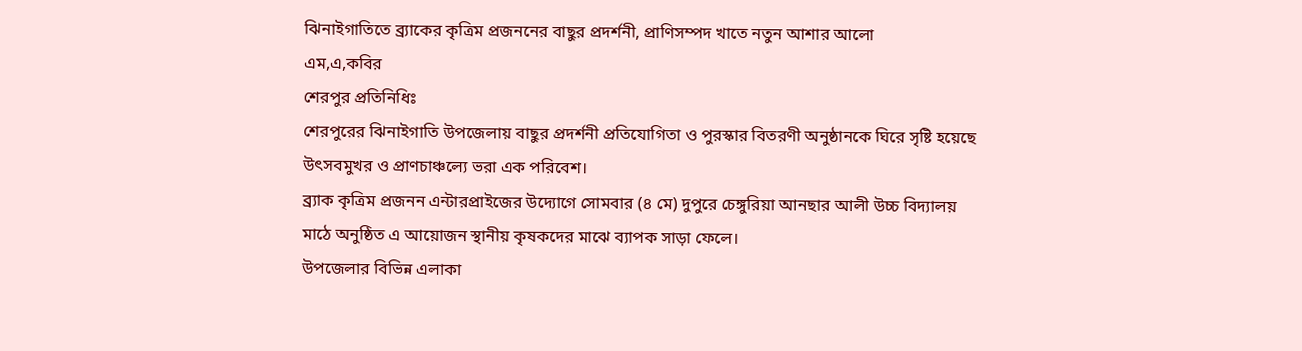ঝিনাইগাতিতে ব্র্যাকের কৃত্রিম প্রজননের বাছুর প্রদর্শনী, প্রাণিসম্পদ খাতে নতুন আশার আলো
এম,এ,কবির
শেরপুর প্রতিনিধিঃ
শেরপুরের ঝিনাইগাতি উপজেলায় বাছুর প্রদর্শনী প্রতিযোগিতা ও পুরস্কার বিতরণী অনুষ্ঠানকে ঘিরে সৃষ্টি হয়েছে উৎসবমুখর ও প্রাণচাঞ্চল্যে ভরা এক পরিবেশ।
ব্র্যাক কৃত্রিম প্রজনন এন্টারপ্রাইজের উদ্যোগে সোমবার (৪ মে) দুপুরে চেঙ্গুরিয়া আনছার আলী উচ্চ বিদ্যালয় মাঠে অনুষ্ঠিত এ আয়োজন স্থানীয় কৃষকদের মাঝে ব্যাপক সাড়া ফেলে।
উপজেলার বিভিন্ন এলাকা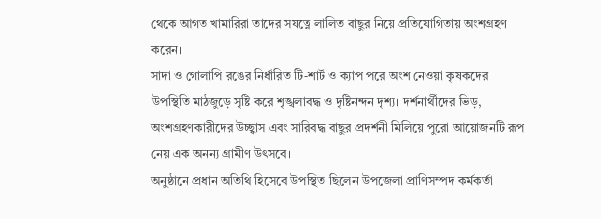থেকে আগত খামারিরা তাদের সযত্নে লালিত বাছুর নিয়ে প্রতিযোগিতায় অংশগ্রহণ করেন।
সাদা ও গোলাপি রঙের নির্ধারিত টি-শার্ট ও ক্যাপ পরে অংশ নেওয়া কৃষকদের উপস্থিতি মাঠজুড়ে সৃষ্টি করে শৃঙ্খলাবদ্ধ ও দৃষ্টিনন্দন দৃশ্য। দর্শনার্থীদের ভিড়, অংশগ্রহণকারীদের উচ্ছ্বাস এবং সারিবদ্ধ বাছুর প্রদর্শনী মিলিয়ে পুরো আয়োজনটি রূপ নেয় এক অনন্য গ্রামীণ উৎসবে।
অনুষ্ঠানে প্রধান অতিথি হিসেবে উপস্থিত ছিলেন উপজেলা প্রাণিসম্পদ কর্মকর্তা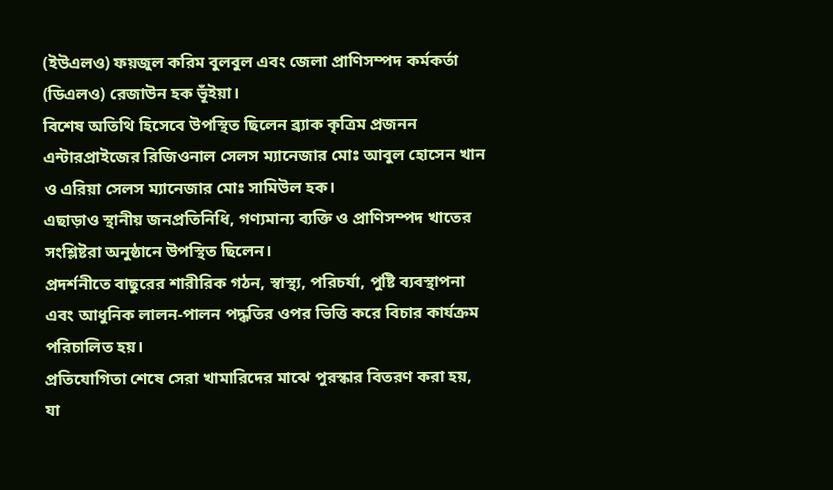(ইউএলও) ফয়জুল করিম বুলবুল এবং জেলা প্রাণিসম্পদ কর্মকর্তা (ডিএলও) রেজাউন হক ভূঁইয়া।
বিশেষ অতিথি হিসেবে উপস্থিত ছিলেন ব্র্যাক কৃত্রিম প্রজনন এন্টারপ্রাইজের রিজিওনাল সেলস ম্যানেজার মোঃ আবুল হোসেন খান ও এরিয়া সেলস ম্যানেজার মোঃ সামিউল হক।
এছাড়াও স্থানীয় জনপ্রতিনিধি, গণ্যমান্য ব্যক্তি ও প্রাণিসম্পদ খাতের সংশ্লিষ্টরা অনুষ্ঠানে উপস্থিত ছিলেন।
প্রদর্শনীতে বাছুরের শারীরিক গঠন, স্বাস্থ্য, পরিচর্যা, পুষ্টি ব্যবস্থাপনা এবং আধুনিক লালন-পালন পদ্ধতির ওপর ভিত্তি করে বিচার কার্যক্রম পরিচালিত হয়।
প্রতিযোগিতা শেষে সেরা খামারিদের মাঝে পুরস্কার বিতরণ করা হয়, যা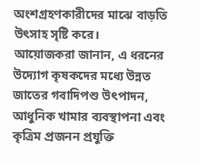অংশগ্রহণকারীদের মাঝে বাড়তি উৎসাহ সৃষ্টি করে।
আয়োজকরা জানান, এ ধরনের উদ্যোগ কৃষকদের মধ্যে উন্নত জাতের গবাদিপশু উৎপাদন, আধুনিক খামার ব্যবস্থাপনা এবং কৃত্রিম প্রজনন প্রযুক্তি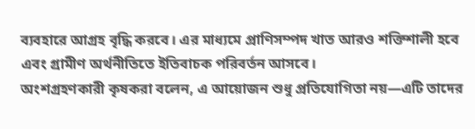ব্যবহারে আগ্রহ বৃদ্ধি করবে। এর মাধ্যমে প্রাণিসম্পদ খাত আরও শক্তিশালী হবে এবং গ্রামীণ অর্থনীতিতে ইতিবাচক পরিবর্তন আসবে।
অংশগ্রহণকারী কৃষকরা বলেন, এ আয়োজন শুধু প্রতিযোগিতা নয়—এটি তাদের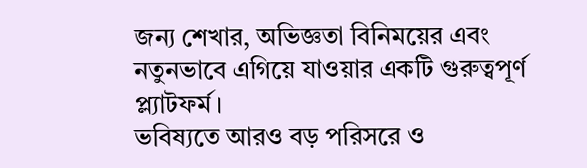জন্য শেখার, অভিজ্ঞতা বিনিময়ের এবং নতুনভাবে এগিয়ে যাওয়ার একটি গুরুত্বপূর্ণ প্ল্যাটফর্ম।
ভবিষ্যতে আরও বড় পরিসরে ও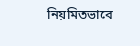নিয়মিতভাবে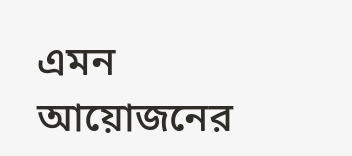এমন আয়োজনের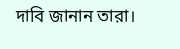দাবি জানান তারা।